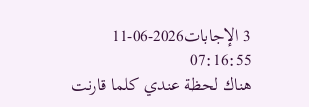3 الإجابات2026-06-11 07:16:55
هناك لحظة عندي كلما قارنت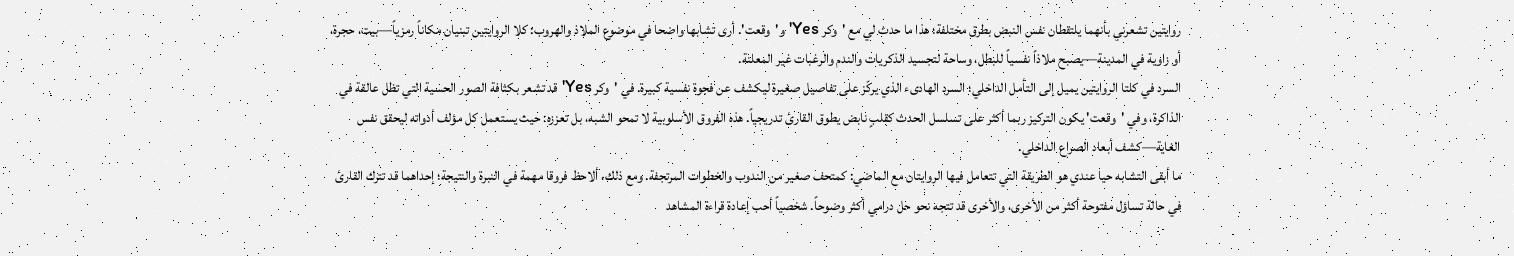روايتين تشعرني بأنهما يلتقطان نفس النبض بطرق مختلفة؛ هذا ما حدث لي مع 'وكر Yes' و'وقعت'. أرى تشابها واضحا في موضوع الملاذ والهروب: كلا الروايتين تبنيان مكاناً رمزياً—بيت، حجرة، أو زاوية في المدينة—يصبح ملاذاً نفسياً للبطل، وساحة لتجسيد الذكريات والندم والرغبات غير المعلنة.
السرد في كلتا الروايتين يميل إلى التأمل الداخلي؛ السرد الهادىء الذي يركّز على تفاصيل صغيرة ليكشف عن فجوة نفسية كبيرة. في 'وكر Yes' قد تشعر بكثافة الصور الحسية التي تظل عالقة في الذاكرة، وفي 'وقعت' يكون التركيز ربما أكثر على تسلسل الحدث كقلبٍ نابض يطوق القارئ تدريجياً. هذه الفروق الأسلوبية لا تمحو الشبه، بل تعززه: حيث يستعمل كل مؤلف أدواته ليحقق نفس الغاية—كشف أبعاد الصراع الداخلي.
ما أبقى التشابه حيا عندي هو الطريقة التي تتعامل فيها الروايتان مع الماضي: كمتحف صغير من الندوب والخطوات المرتجفة. ومع ذلك، ألاحظ فروقا مهمة في النبرة والنتيجة؛ إحداهما قد تترك القارئ في حالة تساؤل مفتوحة أكثر من الأخرى، والأخرى قد تتجه نحو حل درامي أكثر وضوحاً. شخصياً أحب إعادة قراءة المشاهد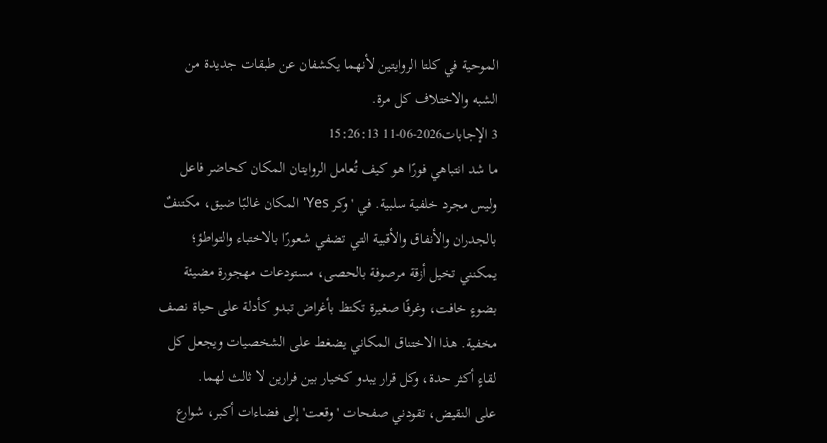الموحية في كلتا الروايتين لأنهما يكشفان عن طبقات جديدة من الشبه والاختلاف كل مرة.
3 الإجابات2026-06-11 15:26:13
ما شد انتباهي فورًا هو كيف تُعامل الروايتان المكان كحاضر فاعل وليس مجرد خلفية سلبية. في 'وكر Yes' المكان غالبًا ضيق، مكتنفٌ بالجدران والأنفاق والأقبية التي تضفي شعورًا بالاختباء والتواطؤ؛ يمكنني تخيل أزقة مرصوفة بالحصى، مستودعات مهجورة مضيئة بضوءٍ خافت، وغرفًا صغيرة تكتظ بأغراض تبدو كأدلة على حياة نصف مخفية. هذا الاختناق المكاني يضغط على الشخصيات ويجعل كل لقاءٍ أكثر حدة، وكل قرار يبدو كخيار بين فرارين لا ثالث لهما.
على النقيض، تقودني صفحات 'وقعت' إلى فضاءات أكبر، شوارع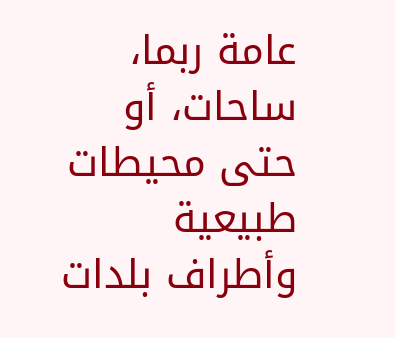عامة ربما، ساحات، أو حتى محيطات طبيعية وأطراف بلدات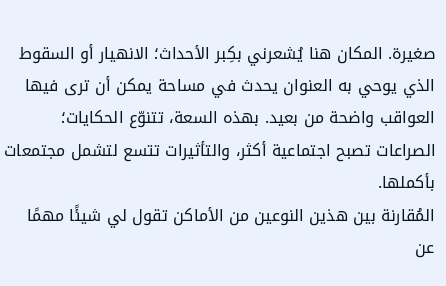صغيرة. المكان هنا يُشعرني بكِبر الأحداث؛ الانهيار أو السقوط الذي يوحي به العنوان يحدث في مساحة يمكن أن ترى فيها العواقب واضحة من بعيد. بهذه السعة، تتنوّع الحكايات؛ الصراعات تصبح اجتماعية أكثر، والتأثيرات تتسع لتشمل مجتمعات بأكملها.
المُقارنة بين هذين النوعين من الأماكن تقول لي شيئًا مهمًا عن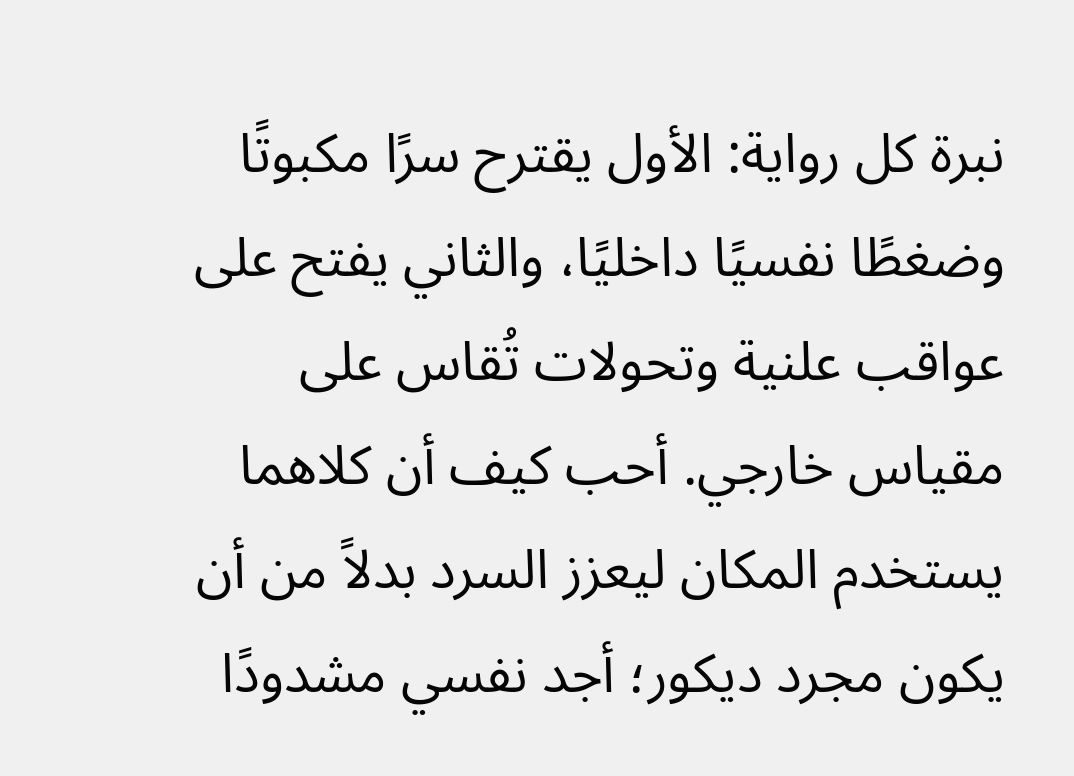نبرة كل رواية: الأول يقترح سرًا مكبوتًا وضغطًا نفسيًا داخليًا، والثاني يفتح على عواقب علنية وتحولات تُقاس على مقياس خارجي. أحب كيف أن كلاهما يستخدم المكان ليعزز السرد بدلاً من أن يكون مجرد ديكور؛ أجد نفسي مشدودًا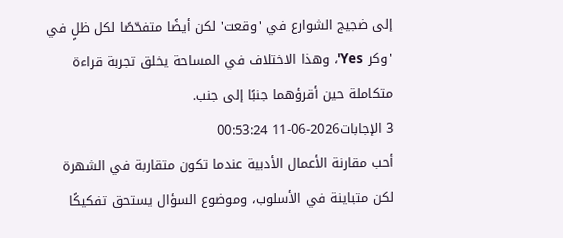إلى ضجيج الشوارع في 'وقعت' لكن أيضًا متفحّصًا لكل ظلٍ في 'وكر Yes'، وهذا الاختلاف في المساحة يخلق تجربة قراءة متكاملة حين أقرؤهما جنبًا إلى جنب.
3 الإجابات2026-06-11 00:53:24
أحب مقارنة الأعمال الأدبية عندما تكون متقاربة في الشهرة لكن متباينة في الأسلوب، وموضوع السؤال يستحق تفكيكًا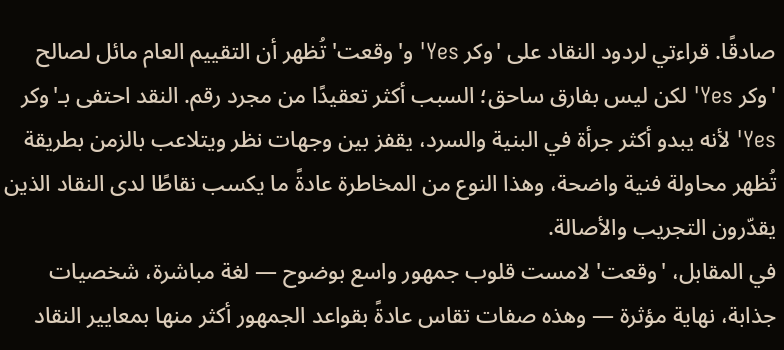صادقًا. قراءتي لردود النقاد على 'وكر Yes' و'وقعت' تُظهر أن التقييم العام مائل لصالح 'وكر Yes' لكن ليس بفارق ساحق؛ السبب أكثر تعقيدًا من مجرد رقم. النقد احتفى بـ'وكر Yes' لأنه يبدو أكثر جرأة في البنية والسرد، يقفز بين وجهات نظر ويتلاعب بالزمن بطريقة تُظهر محاولة فنية واضحة، وهذا النوع من المخاطرة عادةً ما يكسب نقاطًا لدى النقاد الذين يقدّرون التجريب والأصالة.
في المقابل، 'وقعت' لامست قلوب جمهور واسع بوضوح — لغة مباشرة، شخصيات جذابة، نهاية مؤثرة — وهذه صفات تقاس عادةً بقواعد الجمهور أكثر منها بمعايير النقاد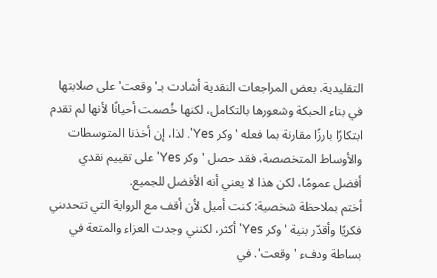التقليدية. بعض المراجعات النقدية أشادت بـ'وقعت' على صلابتها في بناء الحبكة وشعورها بالتكامل، لكنها خُصمت أحيانًا لأنها لم تقدم ابتكارًا بارزًا مقارنة بما فعله 'وكر Yes'. لذا، إن أخذنا المتوسطات والأوساط المتخصصة، فقد حصل 'وكر Yes' على تقييم نقدي أفضل عمومًا، لكن هذا لا يعني أنه الأفضل للجميع.
أختم بملاحظة شخصية: كنت أميل لأن أقف مع الرواية التي تتحدىني فكريًا وأقدّر بنية 'وكر Yes' أكثر، لكنني وجدت العزاء والمتعة في بساطة ودفء 'وقعت'. في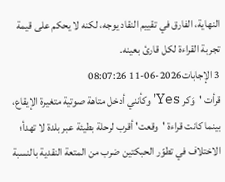النهاية، الفارق في تقييم النقاد يوجه، لكنه لا يحكم على قيمة تجربة القراءة لكل قارئ بعينه.
3 الإجابات2026-06-11 08:07:26
قرأت 'وَكر Yes' وكأنني أدخل متاهة صوتية متغيرة الإيقاع، بينما كانت قراءة 'وقعت' أقرب لرحلة بطيئة عبر بلدة لا تهدأ؛ الاختلاف في تطوّر الحبكتين ضرب من المتعة النقدية بالنسبة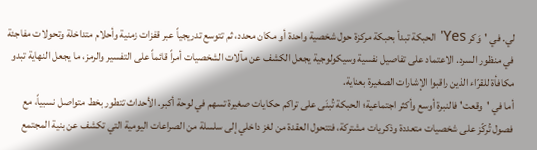لي. في 'وَكر Yes' الحبكة تبدأ بحبكة مركزة حول شخصية واحدة أو مكان محدد، ثم تتوسع تدريجياً عبر قفزات زمنية وأحلام متداخلة وتحولات مفاجئة في منظور السرد. الاعتماد على تفاصيل نفسية وسيكولوجية يجعل الكشف عن مآلات الشخصيات أمراً قائماً على التفسير والرمز، ما يجعل النهاية تبدو مكافأة للقرّاء الذين راقبوا الإشارات الصغيرة بعناية.
أما في 'وقعت' فالنبرة أوسع وأكثر اجتماعية؛ الحبكة تُبنَى على تراكم حكايات صغيرة تسهم في لوحة أكبر. الأحداث تتطور بخط متواصل نسبياً، مع فصول تُركّز على شخصيات متعددة وذكريات مشتركة، فتتحول العقدة من لغز داخلي إلى سلسلة من الصراعات اليومية التي تكشف عن بنية المجتمع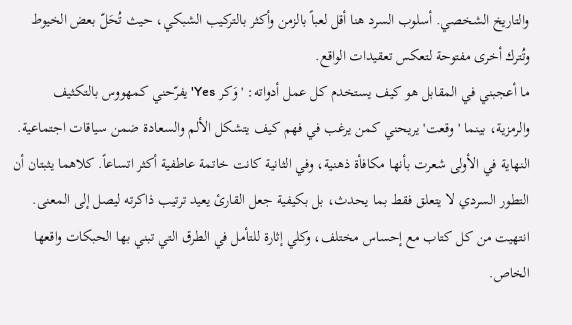والتاريخ الشخصي. أسلوب السرد هنا أقل لعباً بالزمن وأكثر بالتركيب الشبكي، حيث تُحَلّ بعض الخيوط وتُترك أخرى مفتوحة لتعكس تعقيدات الواقع.
ما أعجبني في المقابل هو كيف يستخدم كل عمل أدواته: 'وَكر Yes' يفرّحني كمهووس بالتكثيف والرمزية، بينما 'وقعت' يريحني كمن يرغب في فهم كيف يتشكل الألم والسعادة ضمن سياقات اجتماعية. النهاية في الأولى شعرت بأنها مكافأة ذهنية، وفي الثانية كانت خاتمة عاطفية أكثر اتساعاً. كلاهما يثبتان أن التطور السردي لا يتعلق فقط بما يحدث، بل بكيفية جعل القارئ يعيد ترتيب ذاكرته ليصل إلى المعنى. انتهيت من كل كتاب مع إحساس مختلف، وكلي إثارة للتأمل في الطرق التي تبني بها الحبكات واقعها الخاص.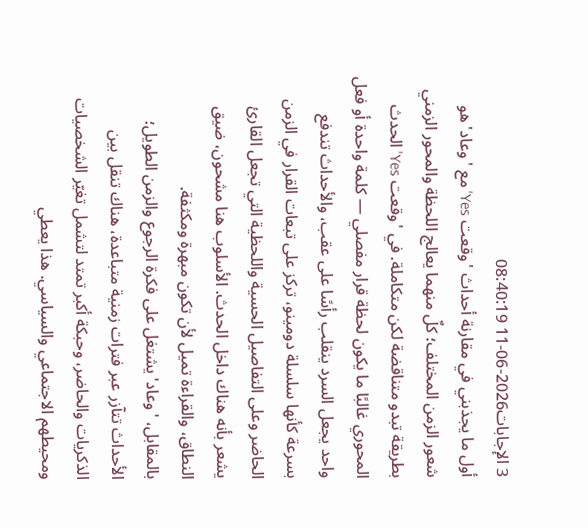3 الإجابات2026-06-11 08:40:19
أول ما يجذبني في مقارنة أحداث 'وقعت Yes' مع 'وعاد' هو شعور الزمن المختلف؛ كلٌ منهما يعالج اللحظة والمحور الزمني بطريقة تبدو متناقضة لكن متكاملة. في 'وقعت Yes' الحدث المحوري غالبًا ما يكون لحظة قرار مفصلي — كلمة واحدة أو فعل واحد يجعل السرد ينقلب رأسًا على عقب، والأحداث تندفع بسرعة كأنها سلسلة دومينو، تركز على تبعات القرار في الزمن الحاضر وعلى التفاصيل الحسية واللحظية التي تجعل القارئ يشعر بأنه هناك داخل الحدث. الأسلوب هنا مشحون، ضيق النطاق، والقراءة تميل لأن تكون مبهرة ومكثفة.
بالمقابل، 'وعاد' يشتغل على فكرة الرجوع والزمن الطويل؛ الأحداث تتآزر عبر فترات زمنية متباعدة، هناك تنقل بين الذكريات والحاضر، وحبكة أكبر تمتد لتشمل تغيّر الشخصيات ومحيطهم الاجتماعي والسياسي. هذا يعطي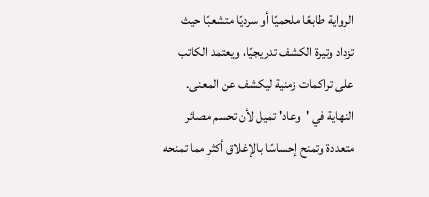الرواية طابعًا ملحميًا أو سرديًا متشعبًا حيث تزداد وتيرة الكشف تدريجيًا، ويعتمد الكاتب على تراكمات زمنية ليكشف عن المعنى. النهاية في 'وعاد' تميل لأن تحسم مصائر متعددة وتمنح إحساسًا بالإغلاق أكثر مما تمنحه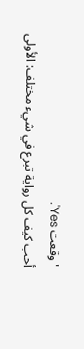'وقعت Yes'.
أحب كيف كل رواية تبرع في شيء مختلف: الأولى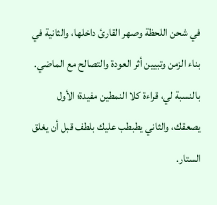في شحن اللحظة وصهر القارئ داخلها، والثانية في بناء الزمن وتبيين أثر العودة والتصالح مع الماضي. بالنسبة لي، قراءة كلا النمطين مفيدة؛ الأول يصعقك، والثاني يطبطب عليك بلطف قبل أن يغلق الستار.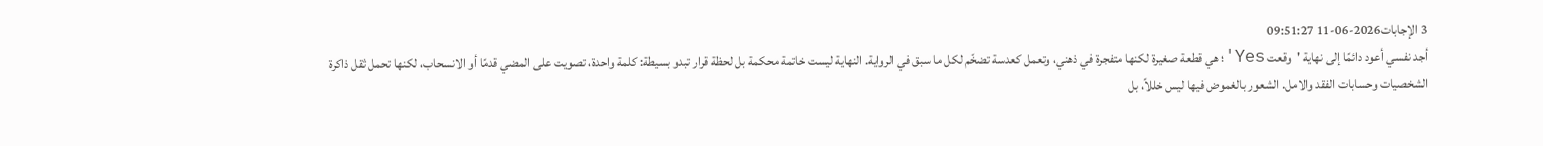3 الإجابات2026-06-11 09:51:27
أجد نفسي أعود دائمًا إلى نهاية 'وقعت Yes'؛ هي قطعة صغيرة لكنها متفجرة في ذهني، وتعمل كعدسة تضخّم لكل ما سبق في الرواية. النهاية ليست خاتمة محكمة بل لحظة قرار تبدو بسيطة: كلمة واحدة، تصويت على المضي قدمًا أو الانسحاب، لكنها تحمل ثقل ذاكرة الشخصيات وحسابات الفقد والامل. الشعور بالغموض فيها ليس خللاً، بل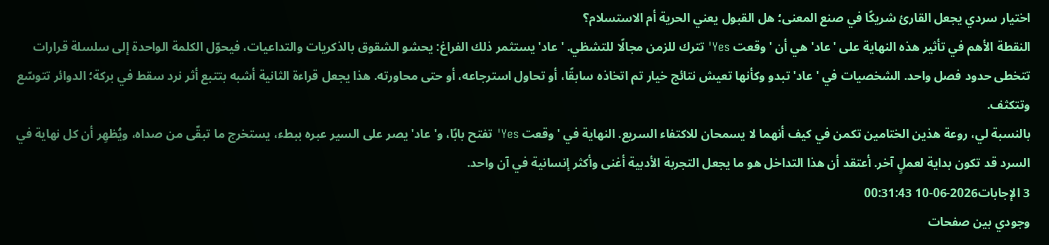اختيار سردي يجعل القارئ شريكًا في صنع المعنى؛ هل القبول يعني الحرية أم الاستسلام؟
النقطة الأهم في تأثير هذه النهاية على 'عاد' هي أن 'وقعت Yes' تترك للزمن مجالًا للتشظي. 'عاد' يستثمر ذلك الفراغ: يحشو الشقوق بالذكريات والتداعيات، فيحوّل الكلمة الواحدة إلى سلسلة قرارات تتخطى حدود فصل واحد. الشخصيات في 'عاد' تبدو وكأنها تعيش نتائج خيار تم اتخاذه سابقًا، أو تحاول استرجاعه، أو حتى محاورته. هذا يجعل قراءة الثانية أشبه بتتبع أثر نرد سقط في بركة؛ الدوائر تتوسّع وتتكثف.
بالنسبة لي، روعة هذين الختامين تكمن في كيف أنهما لا يسمحان للاكتفاء السريع. النهاية في 'وقعت Yes' تفتح بابًا، و'عاد' يصر على السير عبره ببطء، يستخرج ما تبقّى من صداه، ويُظهِر أن كل نهاية في السرد قد تكون بداية لعملٍ آخر. أعتقد أن هذا التداخل هو ما يجعل التجربة الأدبية أغنى وأكثر إنسانية في آن واحد.
3 الإجابات2026-06-10 00:31:43
وجودي بين صفحات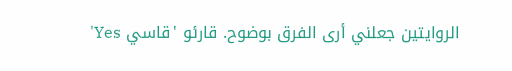الروايتين جعلني أرى الفرق بوضوح. قارئو 'قاسي Yes'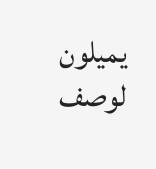يميلون لوصف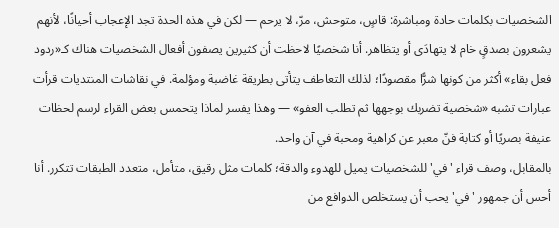الشخصيات بكلمات حادة ومباشرة: قاسٍ، متوحش، مرّ، لا يرحم — لكن في هذه الحدة تجد الإعجاب أحيانًا، لأنهم يشعرون بصدقٍ خام لا يتهادَى أو يتظاهر. أنا شخصيًا لاحظت أن كثيرين يصفون أفعال الشخصيات هناك كـ«ردود فعل بقاء» أكثر من كونها شرًّا مقصودًا؛ لذلك التعاطف يتأتى بطريقة غاضبة ومؤلمة. في نقاشات المنتديات قرأت عبارات تشبه «شخصية تضربك بوجهها ثم تطلب العفو» — وهذا يفسر لماذا يتحمس بعض القراء لرسم لحظات عنيفة بصريًا أو كتابة فنّ معبر عن كراهية ومحبة في آن واحد.
بالمقابل، وصف قراء 'في' للشخصيات يميل للهدوء والدقة؛ كلمات مثل رقيق، متأمل، متعدد الطبقات تتكرر. أنا أحس أن جمهور 'في' يحب أن يستخلص الدوافع من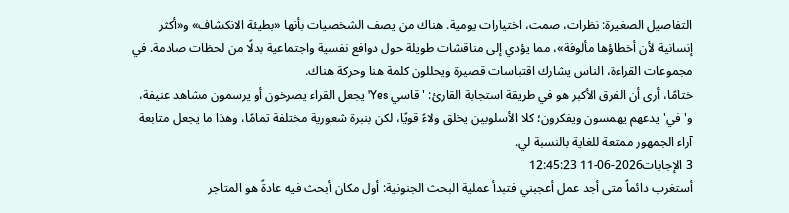التفاصيل الصغيرة: نظرات، صمت، اختيارات يومية. هناك من يصف الشخصيات بأنها «بطيئة الانكشاف» و«أكثر إنسانية لأن أخطاؤها مألوفة»، مما يؤدي إلى مناقشات طويلة حول دوافع نفسية واجتماعية بدلًا من لحظات صادمة. في مجموعات القراءة، الناس يشارك اقتباسات قصيرة ويحللون كلمة هنا وحركة هناك.
ختامًا، أرى أن الفرق الأكبر هو في طريقة استجابة القارئ: 'قاسي Yes' يجعل القراء يصرخون أو يرسمون مشاهد عنيفة، و'في' يدعهم يهمسون ويفكرون؛ كلا الأسلوبين يخلق ولاءً قويًا، لكن بنبرة شعورية مختلفة تمامًا، وهذا ما يجعل متابعة آراء الجمهور ممتعة للغاية بالنسبة لي.
3 الإجابات2026-06-11 12:45:23
أستغرب دائماً متى أجد عمل أعجبني فتبدأ عملية البحث الجنونية: أول مكان أبحث فيه عادةً هو المتاجر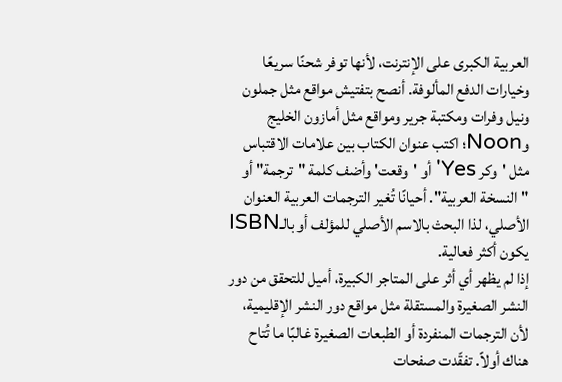العربية الكبرى على الإنترنت، لأنها توفر شحنًا سريعًا وخيارات الدفع المألوفة. أنصح بتفتيش مواقع مثل جملون ونيل وفرات ومكتبة جرير ومواقع مثل أمازون الخليج وNoon؛ اكتب عنوان الكتاب بين علامات الاقتباس مثل 'وكر Yes' أو 'وقعت' وأضف كلمة "ترجمة" أو "النسخة العربية". أحيانًا تُغير الترجمات العربية العنوان الأصلي، لذا البحث بالاسم الأصلي للمؤلف أو بالـISBN يكون أكثر فعالية.
إذا لم يظهر أي أثر على المتاجر الكبيرة، أميل للتحقق من دور النشر الصغيرة والمستقلة مثل مواقع دور النشر الإقليمية، لأن الترجمات المنفردة أو الطبعات الصغيرة غالبًا ما تُتاح هناك أولاً. تفقّدت صفحات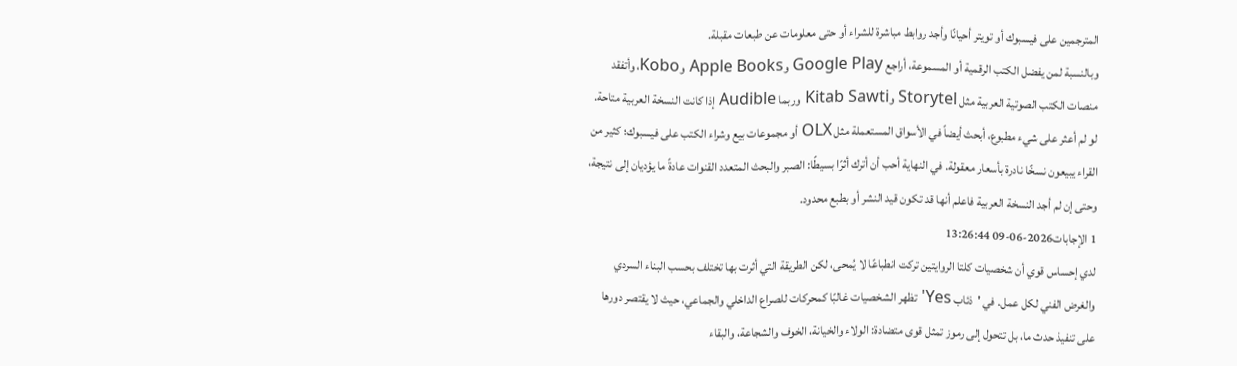المترجمين على فيسبوك أو تويتر أحيانًا وأجد روابط مباشرة للشراء أو حتى معلومات عن طبعات مقبلة.
وبالنسبة لمن يفضل الكتب الرقمية أو المسموعة، أراجع Google Play وApple Books وKobo، وأتفقد منصات الكتب الصوتية العربية مثل Storytel وKitab Sawti وربما Audible إذا كانت النسخة العربية متاحة. لو لم أعثر على شيء مطبوع، أبحث أيضاً في الأسواق المستعملة مثل OLX أو مجموعات بيع وشراء الكتب على فيسبوك؛ كثير من القراء يبيعون نسخًا نادرة بأسعار معقولة. في النهاية أحب أن أترك أثرًا بسيطًا: الصبر والبحث المتعدد القنوات عادةً ما يؤديان إلى نتيجة، وحتى إن لم أجد النسخة العربية فاعلم أنها قد تكون قيد النشر أو بطبع محدود.
1 الإجابات2026-06-09 13:26:44
لدي إحساس قوي أن شخصيات كلتا الروايتين تركت انطباعًا لا يُمحى، لكن الطريقة التي أثرت بها تختلف بحسب البناء السردي والغرض الفني لكل عمل. في 'ذئاب Yes' تظهر الشخصيات غالبًا كمحركات للصراع الداخلي والجماعي، حيث لا يقتصر دورها على تنفيذ حدث ما، بل تتحول إلى رموز تمثل قوى متضادة: الولاء والخيانة، الخوف والشجاعة، والبقاء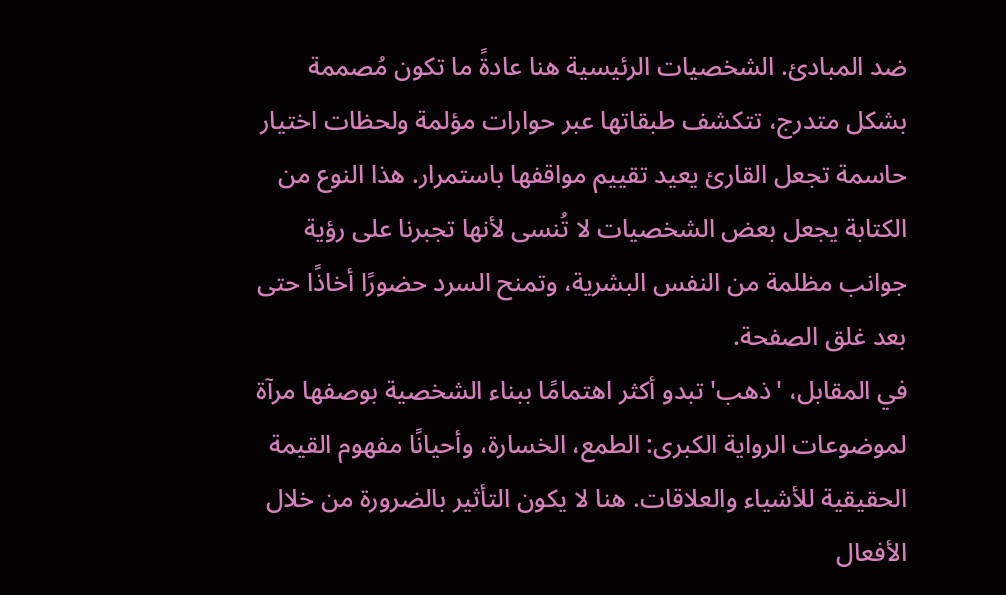ضد المبادئ. الشخصيات الرئيسية هنا عادةً ما تكون مُصممة بشكل متدرج، تتكشف طبقاتها عبر حوارات مؤلمة ولحظات اختيار حاسمة تجعل القارئ يعيد تقييم مواقفها باستمرار. هذا النوع من الكتابة يجعل بعض الشخصيات لا تُنسى لأنها تجبرنا على رؤية جوانب مظلمة من النفس البشرية، وتمنح السرد حضورًا أخاذًا حتى بعد غلق الصفحة.
في المقابل، 'ذهب' تبدو أكثر اهتمامًا ببناء الشخصية بوصفها مرآة لموضوعات الرواية الكبرى: الطمع، الخسارة، وأحيانًا مفهوم القيمة الحقيقية للأشياء والعلاقات. هنا لا يكون التأثير بالضرورة من خلال الأفعال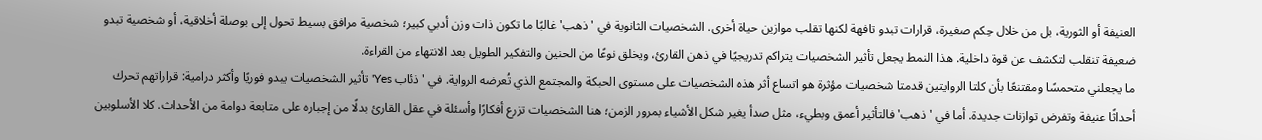العنيفة أو الثورية، بل من خلال حِكم صغيرة، قرارات تبدو تافهة لكنها تقلب موازين حياة أخرى. الشخصيات الثانوية في 'ذهب' غالبًا ما تكون ذات وزن أدبي كبير؛ شخصية مرافق بسيط تحول إلى بوصلة أخلاقية، أو شخصية تبدو ضعيفة تنقلب لتكشف عن قوة داخلية. هذا النمط يجعل تأثير الشخصيات يتراكم تدريجيًا في ذهن القارئ، ويخلق نوعًا من الحنين والتفكير الطويل بعد الانتهاء من القراءة.
ما يجعلني متحمسًا ومقتنعًا بأن كلتا الروايتين قدمتا شخصيات مؤثرة هو اتساع أثر هذه الشخصيات على مستوى الحبكة والمجتمع الذي تُعرضه الرواية. في 'ذئاب Yes' تأثير الشخصيات يبدو فوريًا وأكثر درامية: قراراتهم تحرك أحداثًا عنيفة وتفرض توازنات جديدة. أما في 'ذهب' فالتأثير أعمق وبطيء، مثل صدأ يغير شكل الأشياء بمرور الزمن؛ هنا الشخصيات تزرع أفكارًا وأسئلة في عقل القارئ بدلًا من إجباره على متابعة دوامة من الأحداث. كلا الأسلوبين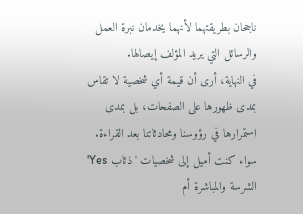ناجحان بطريقتهما لأنهما يخدمان نبرة العمل والرسائل التي يريد المؤلف إيصالها.
في النهاية، أرى أن قيمة أي شخصية لا تقاس بمدى ظهورها على الصفحات، بل بمدى استمرارها في رؤوسنا ومحادثاتنا بعد القراءة. سواء كنت أميل إلى شخصيات 'ذئاب Yes' الشرسة والمباشرة أم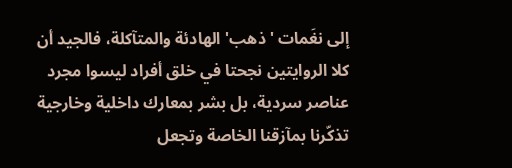إلى نغَمات 'ذهب' الهادئة والمتآكلة، فالجيد أن كلا الروايتين نجحتا في خلق أفراد ليسوا مجرد عناصر سردية، بل بشر بمعارك داخلية وخارجية تذكّرنا بمآزقنا الخاصة وتجعل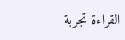القراءة تجربة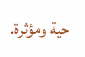حية ومؤثرة.